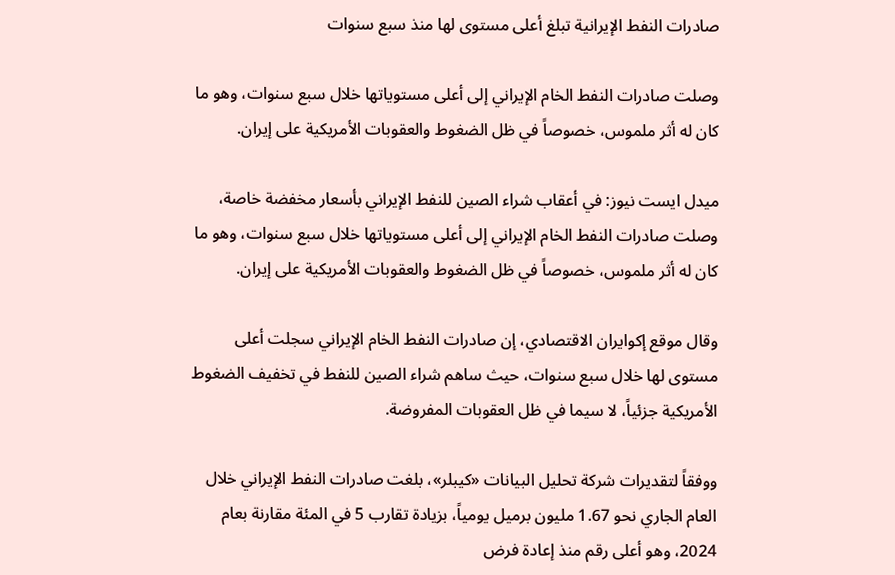صادرات النفط الإيرانية تبلغ أعلى مستوى لها منذ سبع سنوات

وصلت صادرات النفط الخام الإيراني إلى أعلى مستوياتها خلال سبع سنوات، وهو ما كان له أثر ملموس، خصوصاً في ظل الضغوط والعقوبات الأمريكية على إيران.

ميدل ايست نيوز: في أعقاب شراء الصين للنفط الإيراني بأسعار مخفضة خاصة، وصلت صادرات النفط الخام الإيراني إلى أعلى مستوياتها خلال سبع سنوات، وهو ما كان له أثر ملموس، خصوصاً في ظل الضغوط والعقوبات الأمريكية على إيران.

وقال موقع إكوايران الاقتصادي، إن صادرات النفط الخام الإيراني سجلت أعلى مستوى لها خلال سبع سنوات، حيث ساهم شراء الصين للنفط في تخفيف الضغوط الأمريكية جزئياً، لا سيما في ظل العقوبات المفروضة.

ووفقاً لتقديرات شركة تحليل البيانات «كيبلر»، بلغت صادرات النفط الإيراني خلال العام الجاري نحو 1.67 مليون برميل يومياً، بزيادة تقارب 5 في المئة مقارنة بعام 2024، وهو أعلى رقم منذ إعادة فرض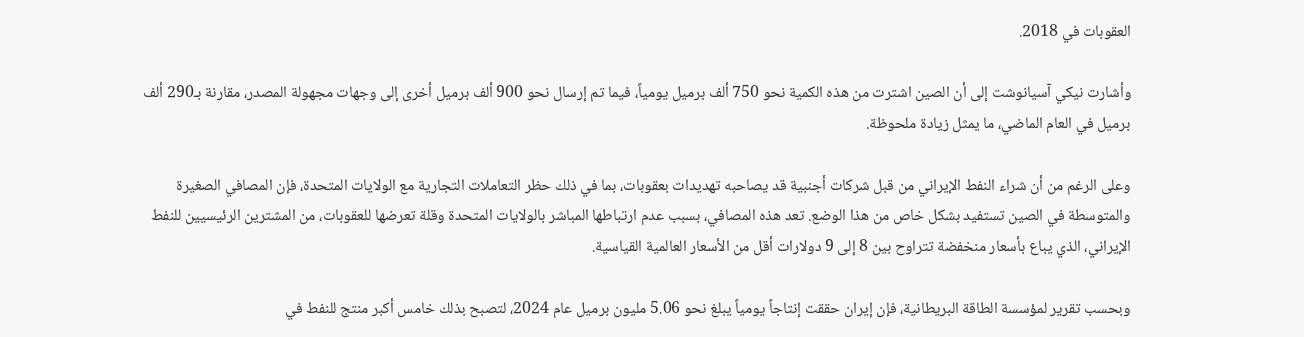العقوبات في 2018.

وأشارت نيكي آسيانوشت إلى أن الصين اشترت من هذه الكمية نحو 750 ألف برميل يومياً، فيما تم إرسال نحو 900 ألف برميل أخرى إلى وجهات مجهولة المصدر، مقارنة بـ290 ألف برميل في العام الماضي، ما يمثل زيادة ملحوظة.

وعلى الرغم من أن شراء النفط الإيراني من قبل شركات أجنبية قد يصاحبه تهديدات بعقوبات، بما في ذلك حظر التعاملات التجارية مع الولايات المتحدة، فإن المصافي الصغيرة والمتوسطة في الصين تستفيد بشكل خاص من هذا الوضع. تعد هذه المصافي، بسبب عدم ارتباطها المباشر بالولايات المتحدة وقلة تعرضها للعقوبات، من المشترين الرئيسيين للنفط الإيراني، الذي يباع بأسعار منخفضة تتراوح بين 8 إلى 9 دولارات أقل من الأسعار العالمية القياسية.

وبحسب تقرير لمؤسسة الطاقة البريطانية، فإن إيران حققت إنتاجاً يومياً يبلغ نحو 5.06 مليون برميل عام 2024، لتصبح بذلك خامس أكبر منتج للنفط في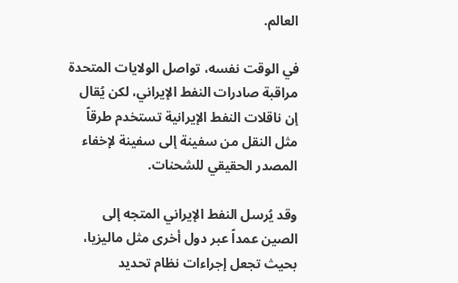العالم.

في الوقت نفسه، تواصل الولايات المتحدة مراقبة صادرات النفط الإيراني، لكن يُقال إن ناقلات النفط الإيرانية تستخدم طرقاً مثل النقل من سفينة إلى سفينة لإخفاء المصدر الحقيقي للشحنات.

وقد يُرسل النفط الإيراني المتجه إلى الصين عمداً عبر دول أخرى مثل ماليزيا، بحيث تجعل إجراءات نظام تحديد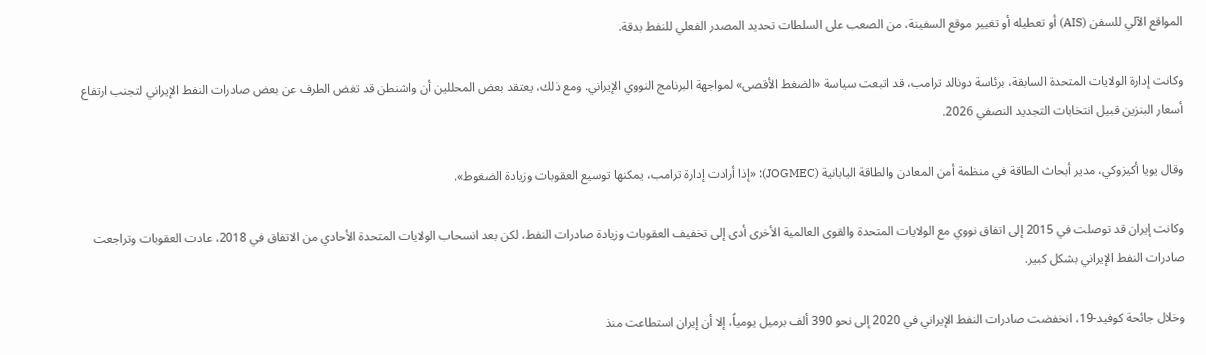المواقع الآلي للسفن (AIS) أو تعطيله أو تغيير موقع السفينة، من الصعب على السلطات تحديد المصدر الفعلي للنفط بدقة.

وكانت إدارة الولايات المتحدة السابقة، برئاسة دونالد ترامب، قد اتبعت سياسة «الضغط الأقصى» لمواجهة البرنامج النووي الإيراني. ومع ذلك، يعتقد بعض المحللين أن واشنطن قد تغض الطرف عن بعض صادرات النفط الإيراني لتجنب ارتفاع أسعار البنزين قبيل انتخابات التجديد النصفي 2026.

وقال يويا أكيزوكي، مدير أبحاث الطاقة في منظمة أمن المعادن والطاقة اليابانية (JOGMEC): «إذا أرادت إدارة ترامب، يمكنها توسيع العقوبات وزيادة الضغوط».

وكانت إيران قد توصلت في 2015 إلى اتفاق نووي مع الولايات المتحدة والقوى العالمية الأخرى أدى إلى تخفيف العقوبات وزيادة صادرات النفط، لكن بعد انسحاب الولايات المتحدة الأحادي من الاتفاق في 2018، عادت العقوبات وتراجعت صادرات النفط الإيراني بشكل كبير.

وخلال جائحة كوفيد-19، انخفضت صادرات النفط الإيراني في 2020 إلى نحو 390 ألف برميل يومياً، إلا أن إيران استطاعت منذ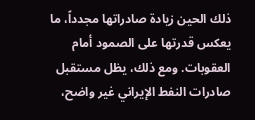ذلك الحين زيادة صادراتها مجدداً، ما يعكس قدرتها على الصمود أمام العقوبات. ومع ذلك، يظل مستقبل صادرات النفط الإيراني غير واضح،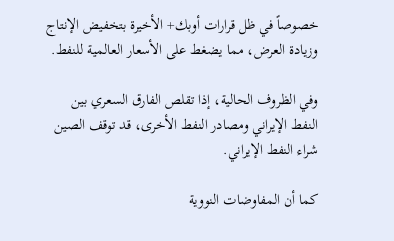خصوصاً في ظل قرارات أوبك+ الأخيرة بتخفيض الإنتاج وزيادة العرض، مما يضغط على الأسعار العالمية للنفط.

وفي الظروف الحالية، إذا تقلص الفارق السعري بين النفط الإيراني ومصادر النفط الأخرى، قد توقف الصين شراء النفط الإيراني.

كما أن المفاوضات النووية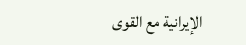الإيرانية مع القوى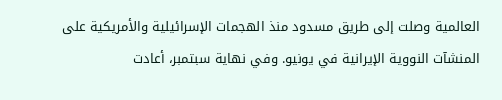العالمية وصلت إلى طريق مسدود منذ الهجمات الإسرائيلية والأمريكية على المنشآت النووية الإيرانية في يونيو. وفي نهاية سبتمبر، أعادت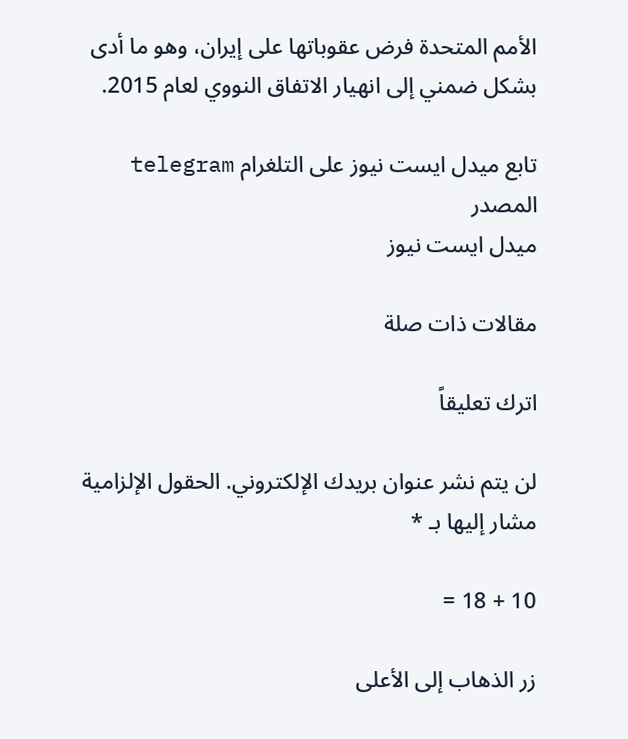الأمم المتحدة فرض عقوباتها على إيران، وهو ما أدى بشكل ضمني إلى انهيار الاتفاق النووي لعام 2015.

تابع ميدل ايست نيوز على التلغرام telegram
المصدر
ميدل ايست نيوز

مقالات ذات صلة

اترك تعليقاً

لن يتم نشر عنوان بريدك الإلكتروني. الحقول الإلزامية مشار إليها بـ *

10 + 18 =

زر الذهاب إلى الأعلى